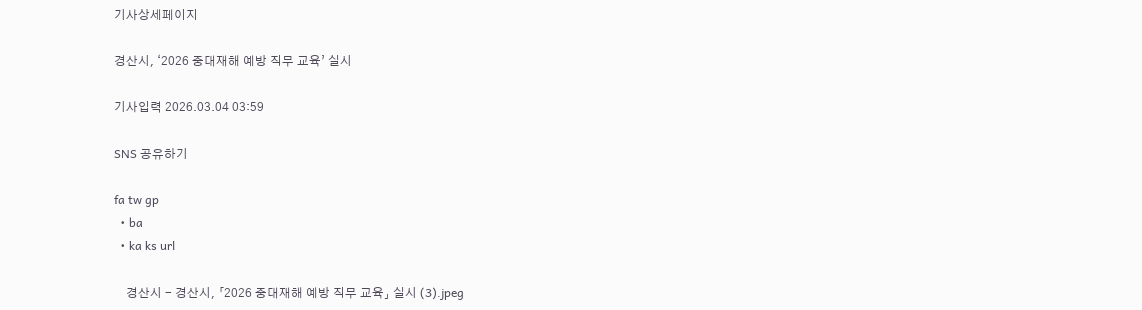기사상세페이지

경산시, ‘2026 중대재해 예방 직무 교육’ 실시

기사입력 2026.03.04 03:59

SNS 공유하기

fa tw gp
  • ba
  • ka ks url

    경산시 - 경산시, 「2026 중대재해 예방 직무 교육」 실시 (3).jpeg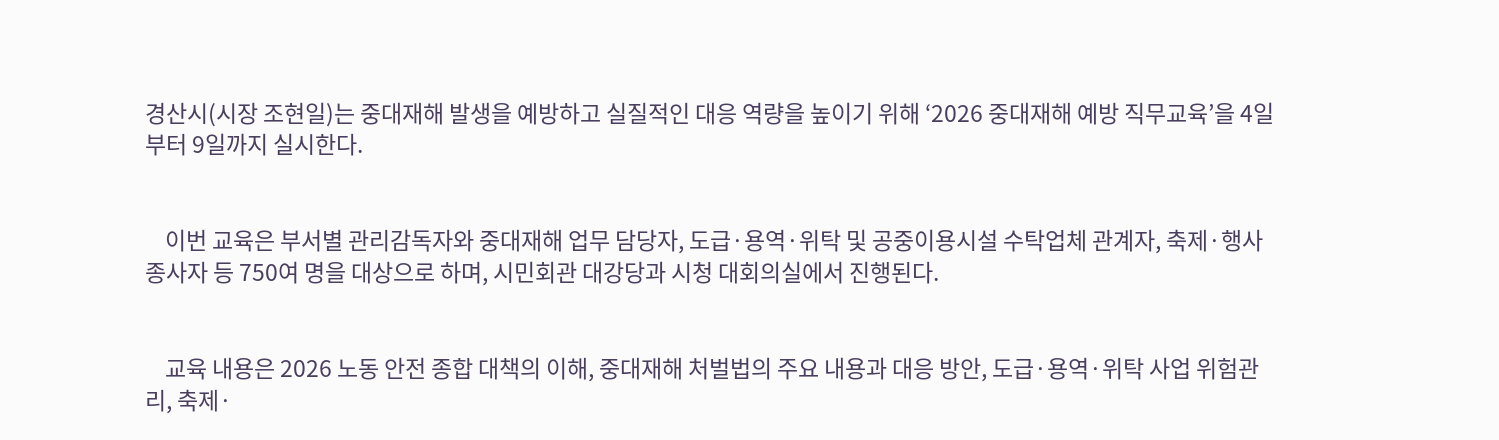경산시(시장 조현일)는 중대재해 발생을 예방하고 실질적인 대응 역량을 높이기 위해 ‘2026 중대재해 예방 직무교육’을 4일부터 9일까지 실시한다.


    이번 교육은 부서별 관리감독자와 중대재해 업무 담당자, 도급·용역·위탁 및 공중이용시설 수탁업체 관계자, 축제·행사 종사자 등 750여 명을 대상으로 하며, 시민회관 대강당과 시청 대회의실에서 진행된다.


    교육 내용은 2026 노동 안전 종합 대책의 이해, 중대재해 처벌법의 주요 내용과 대응 방안, 도급·용역·위탁 사업 위험관리, 축제·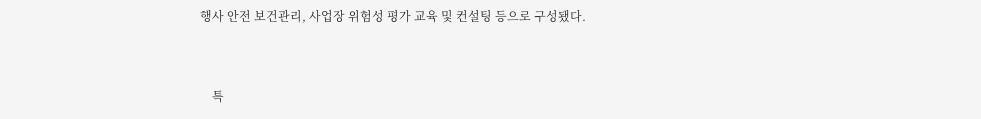행사 안전 보건관리, 사업장 위험성 평가 교육 및 컨설팅 등으로 구성됐다.


    특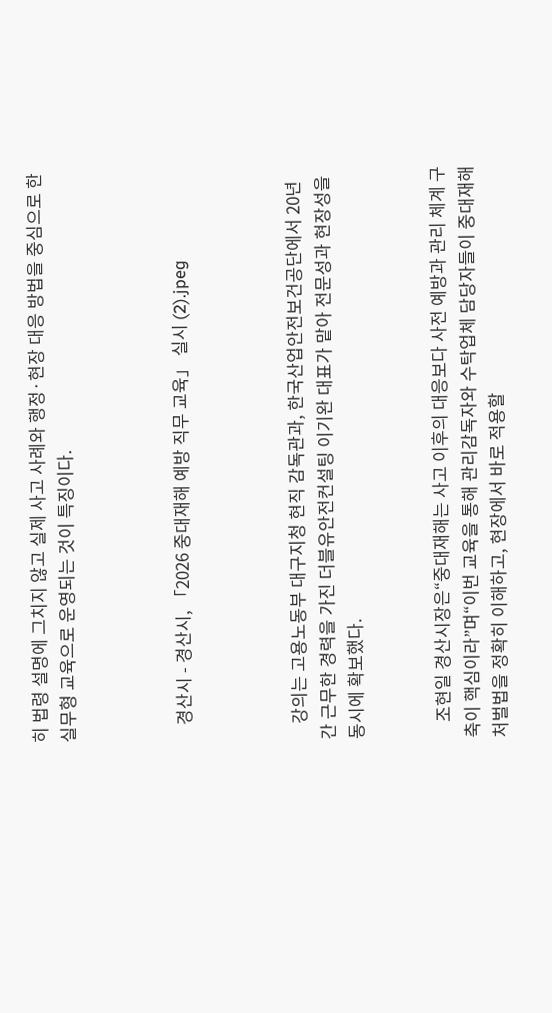히 법령 설명에 그치지 않고 실제 사고 사례와 행정·현장 대응 방법을 중심으로 한 실무형 교육으로 운영되는 것이 특징이다.



    경산시 - 경산시, 「2026 중대재해 예방 직무 교육」 실시 (2).jpeg



    강의는 고용노동부 대구지청 현직 감독관과, 한국산업안전보건공단에서 20년간 근무한 경력을 가진 더블유안전컨설팅 이기완 대표가 맡아 전문성과 현장성을 동시에 확보했다.


    조현일 경산시장은“중대재해는 사고 이후의 대응보다 사전 예방과 관리 체계 구축이 핵심이라”며“이번 교육을 통해 관리감독자와 수탁업체 담당자들이 중대재해 처벌법을 정확히 이해하고, 현장에서 바로 적용할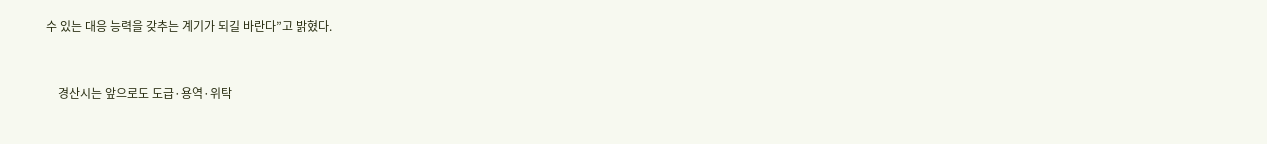수 있는 대응 능력을 갖추는 계기가 되길 바란다”고 밝혔다.


    경산시는 앞으로도 도급·용역·위탁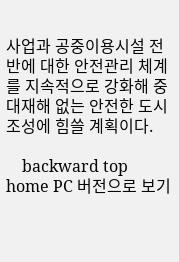사업과 공중이용시설 전반에 대한 안전관리 체계를 지속적으로 강화해 중대재해 없는 안전한 도시 조성에 힘쓸 계획이다.

    backward top home PC 버전으로 보기